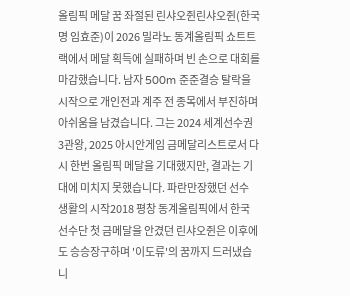올림픽 메달 꿈 좌절된 린샤오쥔린샤오쥔(한국명 임효준)이 2026 밀라노 동계올림픽 쇼트트랙에서 메달 획득에 실패하며 빈 손으로 대회를 마감했습니다. 남자 500m 준준결승 탈락을 시작으로 개인전과 계주 전 종목에서 부진하며 아쉬움을 남겼습니다. 그는 2024 세계선수권 3관왕, 2025 아시안게임 금메달리스트로서 다시 한번 올림픽 메달을 기대했지만, 결과는 기대에 미치지 못했습니다. 파란만장했던 선수 생활의 시작2018 평창 동계올림픽에서 한국 선수단 첫 금메달을 안겼던 린샤오쥔은 이후에도 승승장구하며 '이도류'의 꿈까지 드러냈습니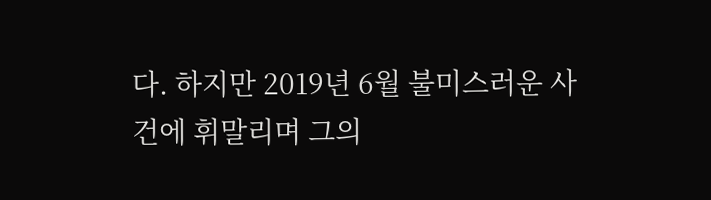다. 하지만 2019년 6월 불미스러운 사건에 휘말리며 그의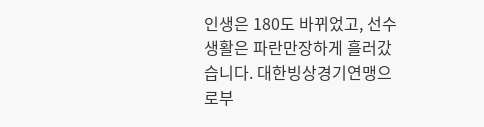인생은 180도 바뀌었고, 선수 생활은 파란만장하게 흘러갔습니다. 대한빙상경기연맹으로부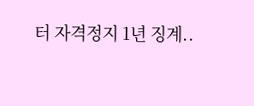터 자격정지 1년 징계..